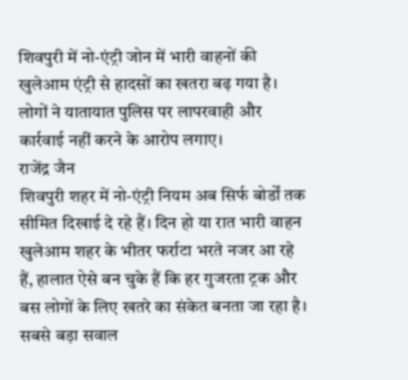शिवपुरी में नो-एंट्री जोन में भारी वाहनों की खुलेआम एंट्री से हादसों का खतरा बढ़ गया है। लोगों ने यातायात पुलिस पर लापरवाही और कार्रवाई नहीं करने के आरोप लगाए।
राजेंद्र जैन
शिवपुरी शहर में नो-एंट्री नियम अब सिर्फ बोर्डों तक सीमित दिखाई दे रहे हैं। दिन हो या रात भारी वाहन खुलेआम शहर के भीतर फर्राटा भरते नजर आ रहे हैं, हालात ऐसे बन चुके हैं कि हर गुजरता ट्रक और बस लोगों के लिए खतरे का संकेत बनता जा रहा है। सबसे बड़ा सवाल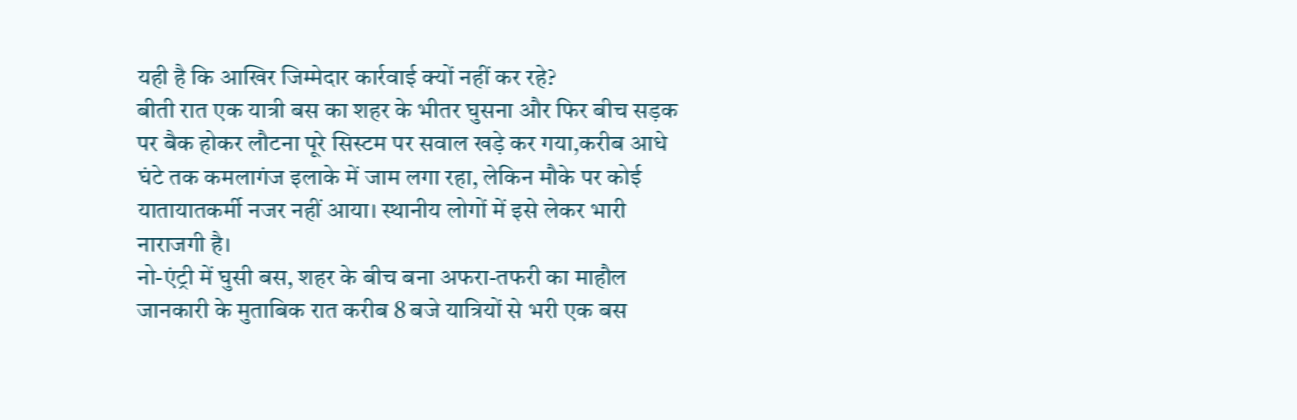यही है कि आखिर जिम्मेदार कार्रवाई क्यों नहीं कर रहे?
बीती रात एक यात्री बस का शहर के भीतर घुसना और फिर बीच सड़क पर बैक होकर लौटना पूरे सिस्टम पर सवाल खड़े कर गया,करीब आधे घंटे तक कमलागंज इलाके में जाम लगा रहा, लेकिन मौके पर कोई यातायातकर्मी नजर नहीं आया। स्थानीय लोगों में इसे लेकर भारी नाराजगी है।
नो-एंट्री में घुसी बस, शहर के बीच बना अफरा-तफरी का माहौल
जानकारी के मुताबिक रात करीब 8 बजे यात्रियों से भरी एक बस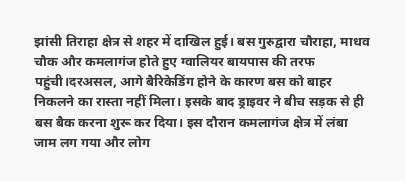झांसी तिराहा क्षेत्र से शहर में दाखिल हुई। बस गुरुद्वारा चौराहा, माधव चौक और कमलागंज होते हुए ग्वालियर बायपास की तरफ पहुंची।दरअसल, आगे बैरिकेडिंग होने के कारण बस को बाहर निकलने का रास्ता नहीं मिला। इसके बाद ड्राइवर ने बीच सड़क से ही बस बैक करना शुरू कर दिया। इस दौरान कमलागंज क्षेत्र में लंबा जाम लग गया और लोग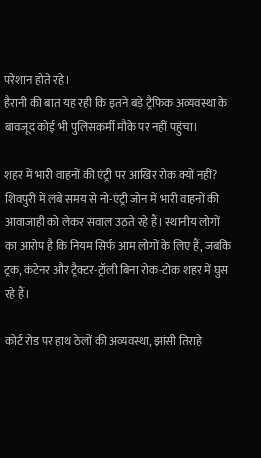परेशान होते रहे।
हैरानी की बात यह रही कि इतने बड़े ट्रैफिक अव्यवस्था के बावजूद कोई भी पुलिसकर्मी मौके पर नहीं पहुंचा।

शहर में भारी वाहनों की एंट्री पर आखिर रोक क्यों नहीं?
शिवपुरी में लंबे समय से नो-एंट्री जोन में भारी वाहनों की आवाजाही को लेकर सवाल उठते रहे हैं। स्थानीय लोगों का आरोप है कि नियम सिर्फ आम लोगों के लिए हैं, जबकि ट्रक, कंटेनर और ट्रैक्टर-ट्रॉली बिना रोक-टोक शहर में घुस रहे हैं।

कोर्ट रोड पर हाथ ठेलों की अव्यवस्था, झांसी तिराहे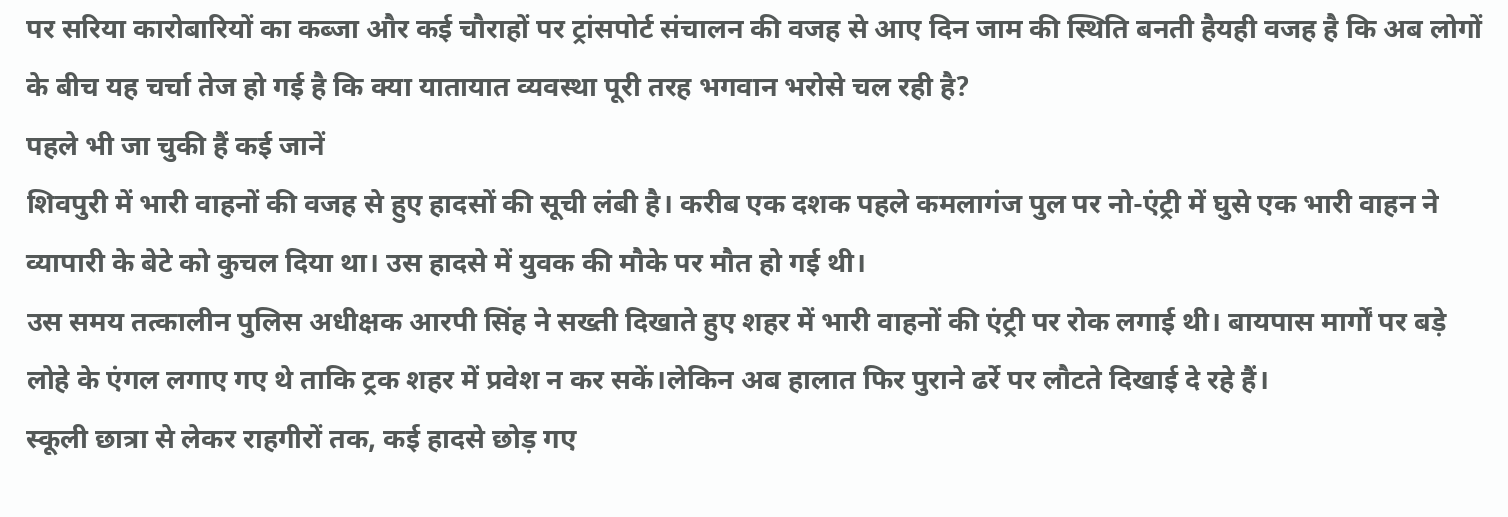पर सरिया कारोबारियों का कब्जा और कई चौराहों पर ट्रांसपोर्ट संचालन की वजह से आए दिन जाम की स्थिति बनती हैयही वजह है कि अब लोगों के बीच यह चर्चा तेज हो गई है कि क्या यातायात व्यवस्था पूरी तरह भगवान भरोसे चल रही है?
पहले भी जा चुकी हैं कई जानें
शिवपुरी में भारी वाहनों की वजह से हुए हादसों की सूची लंबी है। करीब एक दशक पहले कमलागंज पुल पर नो-एंट्री में घुसे एक भारी वाहन ने व्यापारी के बेटे को कुचल दिया था। उस हादसे में युवक की मौके पर मौत हो गई थी।
उस समय तत्कालीन पुलिस अधीक्षक आरपी सिंह ने सख्ती दिखाते हुए शहर में भारी वाहनों की एंट्री पर रोक लगाई थी। बायपास मार्गों पर बड़े लोहे के एंगल लगाए गए थे ताकि ट्रक शहर में प्रवेश न कर सकें।लेकिन अब हालात फिर पुराने ढर्रे पर लौटते दिखाई दे रहे हैं।
स्कूली छात्रा से लेकर राहगीरों तक, कई हादसे छोड़ गए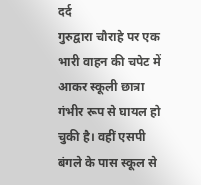दर्द
गुरुद्वारा चौराहे पर एक भारी वाहन की चपेट में आकर स्कूली छात्रा गंभीर रूप से घायल हो चुकी है। वहीं एसपी बंगले के पास स्कूल से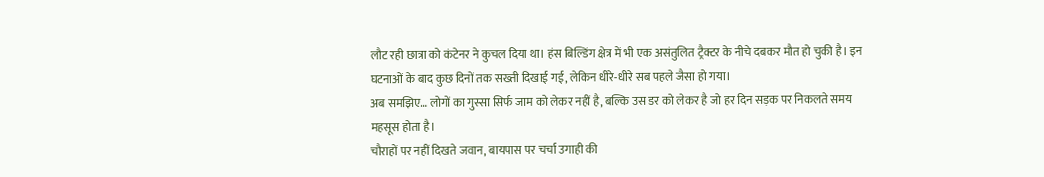लौट रही छात्रा को कंटेनर ने कुचल दिया था। हंस बिल्डिंग क्षेत्र में भी एक असंतुलित ट्रैक्टर के नीचे दबकर मौत हो चुकी है। इन घटनाओं के बाद कुछ दिनों तक सख्ती दिखाई गई, लेकिन धीरे-धीरे सब पहले जैसा हो गया।
अब समझिए… लोगों का गुस्सा सिर्फ जाम को लेकर नहीं है, बल्कि उस डर को लेकर है जो हर दिन सड़क पर निकलते समय महसूस होता है।
चौराहों पर नहीं दिखते जवान, बायपास पर चर्चा उगाही की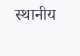स्थानीय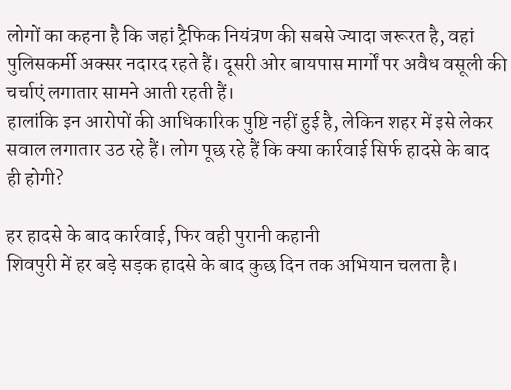लोगों का कहना है कि जहां ट्रैफिक नियंत्रण की सबसे ज्यादा जरूरत है, वहां पुलिसकर्मी अक्सर नदारद रहते हैं। दूसरी ओर बायपास मार्गों पर अवैध वसूली की चर्चाएं लगातार सामने आती रहती हैं।
हालांकि इन आरोपों की आधिकारिक पुष्टि नहीं हुई है, लेकिन शहर में इसे लेकर सवाल लगातार उठ रहे हैं। लोग पूछ रहे हैं कि क्या कार्रवाई सिर्फ हादसे के बाद ही होगी?

हर हादसे के बाद कार्रवाई, फिर वही पुरानी कहानी
शिवपुरी में हर बड़े सड़क हादसे के बाद कुछ दिन तक अभियान चलता है।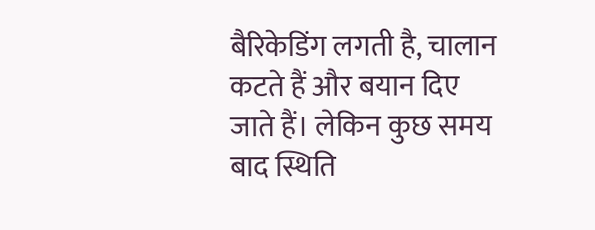बैरिकेडिंग लगती है, चालान कटते हैं और बयान दिए जाते हैं। लेकिन कुछ समय बाद स्थिति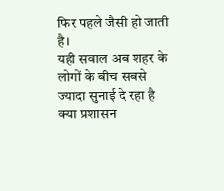फिर पहले जैसी हो जाती है।
यही सवाल अब शहर के लोगों के बीच सबसे ज्यादा सुनाई दे रहा है क्या प्रशासन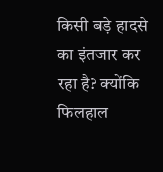किसी बड़े हादसे का इंतजार कर रहा है? क्योंकि फिलहाल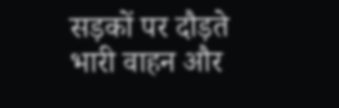सड़कों पर दौड़ते भारी वाहन और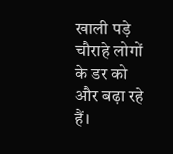खाली पड़े चौराहे लोगों के डर को और बढ़ा रहे हैं।